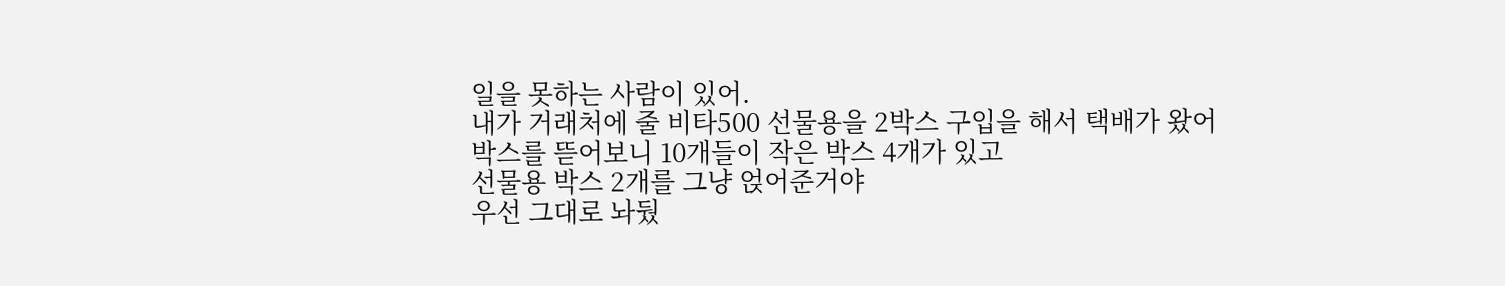일을 못하는 사람이 있어.
내가 거래처에 줄 비타500 선물용을 2박스 구입을 해서 택배가 왔어
박스를 뜯어보니 10개들이 작은 박스 4개가 있고
선물용 박스 2개를 그냥 얹어준거야
우선 그대로 놔뒀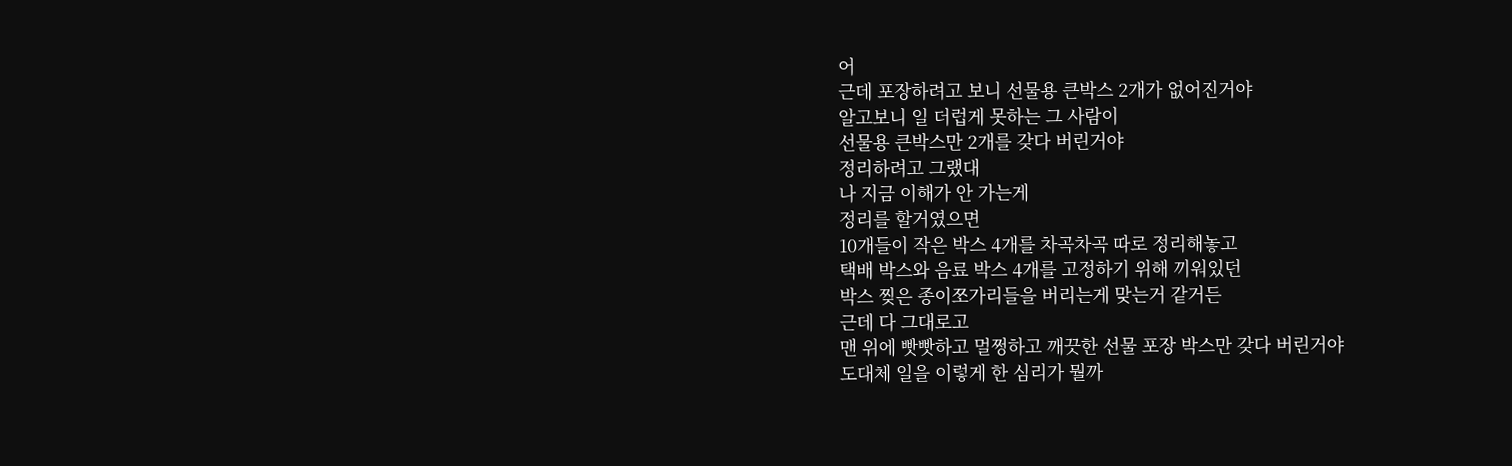어
근데 포장하려고 보니 선물용 큰박스 2개가 없어진거야
알고보니 일 더럽게 못하는 그 사람이
선물용 큰박스만 2개를 갖다 버린거야
정리하려고 그랬대
나 지금 이해가 안 가는게
정리를 할거였으면
10개들이 작은 박스 4개를 차곡차곡 따로 정리해놓고
택배 박스와 음료 박스 4개를 고정하기 위해 끼워있던
박스 찢은 종이쪼가리들을 버리는게 맞는거 같거든
근데 다 그대로고
맨 위에 빳빳하고 멀쩡하고 깨끗한 선물 포장 박스만 갖다 버린거야
도대체 일을 이렇게 한 심리가 뭘까